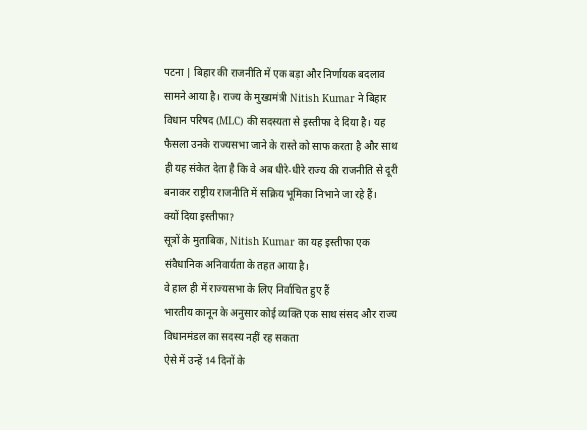पटना | बिहार की राजनीति में एक बड़ा और निर्णायक बदलाव सामने आया है। राज्य के मुख्यमंत्री Nitish Kumar ने बिहार विधान परिषद (MLC) की सदस्यता से इस्तीफा दे दिया है। यह फैसला उनके राज्यसभा जाने के रास्ते को साफ करता है और साथ ही यह संकेत देता है कि वे अब धीरे-धीरे राज्य की राजनीति से दूरी बनाकर राष्ट्रीय राजनीति में सक्रिय भूमिका निभाने जा रहे हैं।
क्यों दिया इस्तीफा?
सूत्रों के मुताबिक, Nitish Kumar का यह इस्तीफा एक संवैधानिक अनिवार्यता के तहत आया है।
वे हाल ही में राज्यसभा के लिए निर्वाचित हुए हैं
भारतीय कानून के अनुसार कोई व्यक्ति एक साथ संसद और राज्य विधानमंडल का सदस्य नहीं रह सकता
ऐसे में उन्हें 14 दिनों के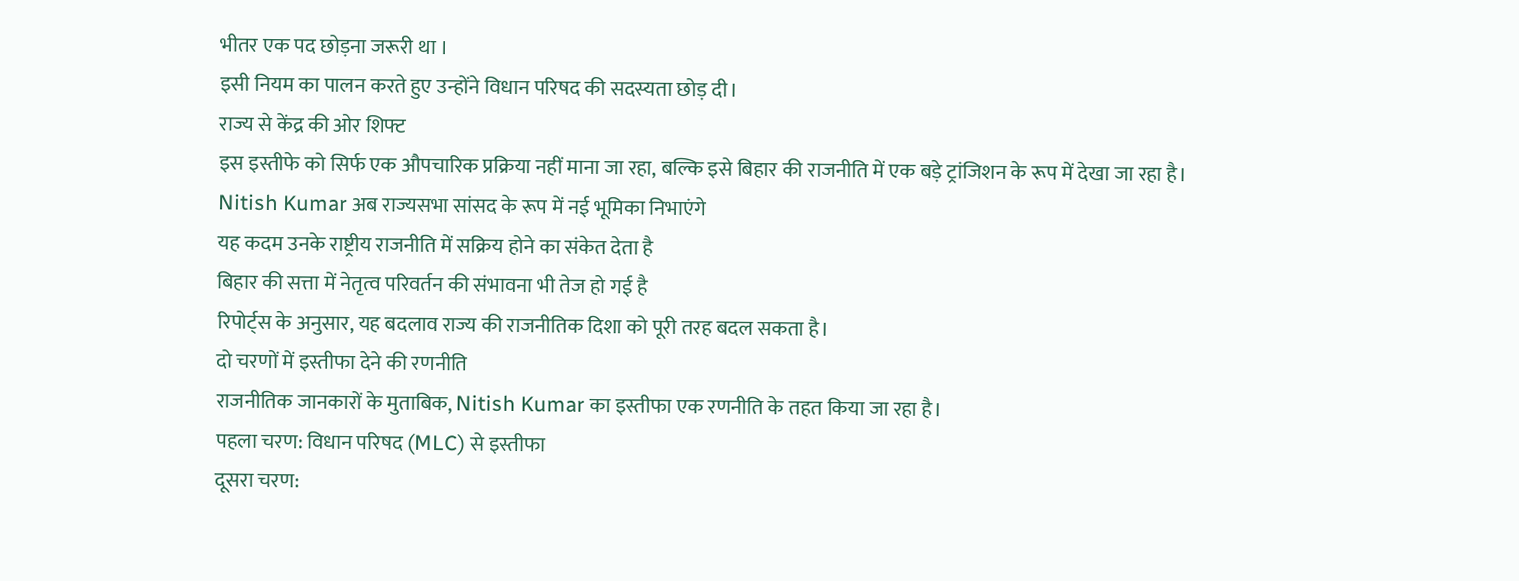भीतर एक पद छोड़ना जरूरी था ।
इसी नियम का पालन करते हुए उन्होंने विधान परिषद की सदस्यता छोड़ दी।
राज्य से केंद्र की ओर शिफ्ट
इस इस्तीफे को सिर्फ एक औपचारिक प्रक्रिया नहीं माना जा रहा, बल्कि इसे बिहार की राजनीति में एक बड़े ट्रांजिशन के रूप में देखा जा रहा है।
Nitish Kumar अब राज्यसभा सांसद के रूप में नई भूमिका निभाएंगे
यह कदम उनके राष्ट्रीय राजनीति में सक्रिय होने का संकेत देता है
बिहार की सत्ता में नेतृत्व परिवर्तन की संभावना भी तेज हो गई है
रिपोर्ट्स के अनुसार, यह बदलाव राज्य की राजनीतिक दिशा को पूरी तरह बदल सकता है।
दो चरणों में इस्तीफा देने की रणनीति
राजनीतिक जानकारों के मुताबिक, Nitish Kumar का इस्तीफा एक रणनीति के तहत किया जा रहा है।
पहला चरण: विधान परिषद (MLC) से इस्तीफा
दूसरा चरण: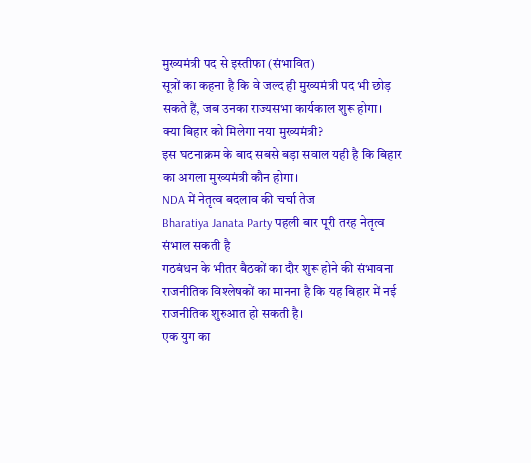मुख्यमंत्री पद से इस्तीफा (संभावित)
सूत्रों का कहना है कि वे जल्द ही मुख्यमंत्री पद भी छोड़ सकते हैं, जब उनका राज्यसभा कार्यकाल शुरू होगा।
क्या बिहार को मिलेगा नया मुख्यमंत्री?
इस घटनाक्रम के बाद सबसे बड़ा सवाल यही है कि बिहार का अगला मुख्यमंत्री कौन होगा।
NDA में नेतृत्व बदलाव की चर्चा तेज
Bharatiya Janata Party पहली बार पूरी तरह नेतृत्व संभाल सकती है
गठबंधन के भीतर बैठकों का दौर शुरू होने की संभावना
राजनीतिक विश्लेषकों का मानना है कि यह बिहार में नई राजनीतिक शुरुआत हो सकती है।
एक युग का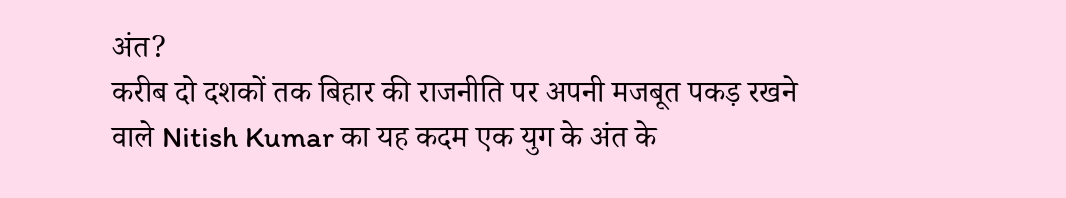अंत?
करीब दो दशकों तक बिहार की राजनीति पर अपनी मजबूत पकड़ रखने वाले Nitish Kumar का यह कदम एक युग के अंत के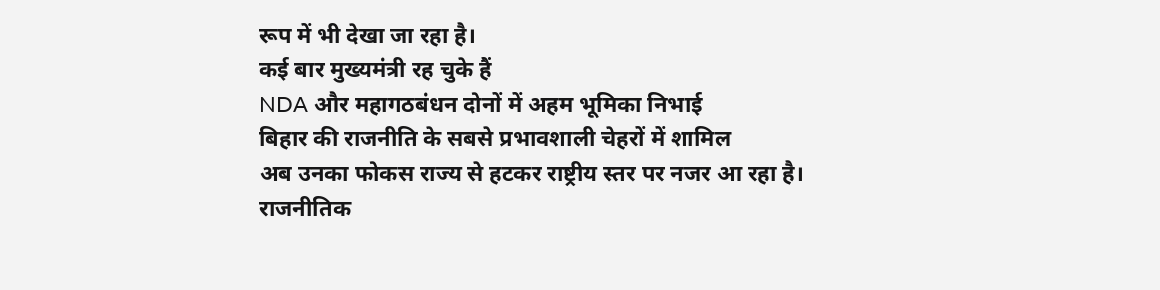रूप में भी देखा जा रहा है।
कई बार मुख्यमंत्री रह चुके हैं
NDA और महागठबंधन दोनों में अहम भूमिका निभाई
बिहार की राजनीति के सबसे प्रभावशाली चेहरों में शामिल
अब उनका फोकस राज्य से हटकर राष्ट्रीय स्तर पर नजर आ रहा है।
राजनीतिक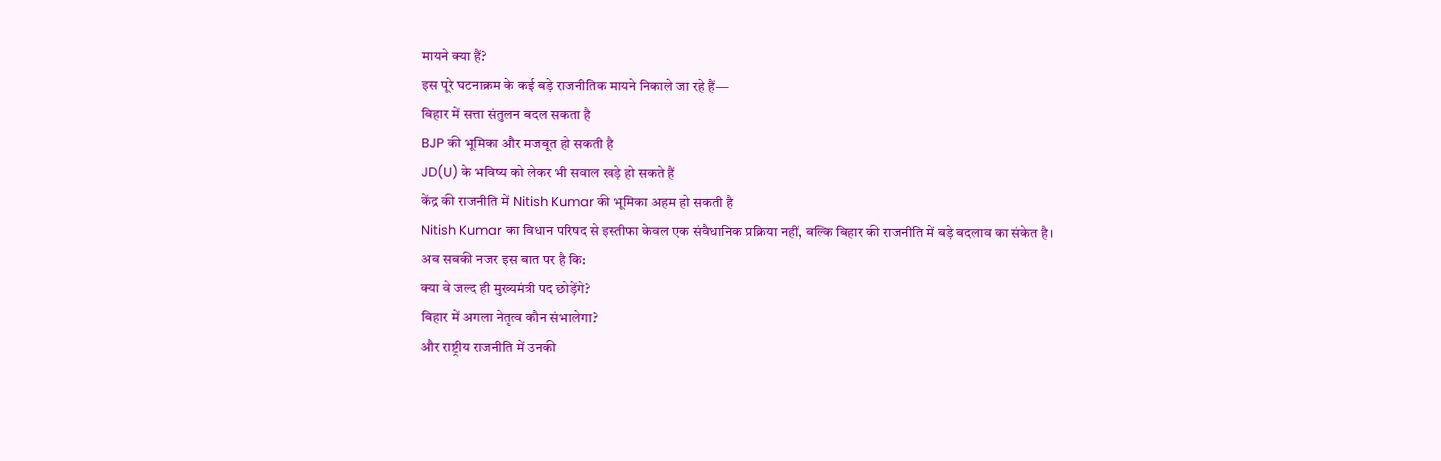मायने क्या हैं?
इस पूरे घटनाक्रम के कई बड़े राजनीतिक मायने निकाले जा रहे हैं—
बिहार में सत्ता संतुलन बदल सकता है
BJP की भूमिका और मजबूत हो सकती है
JD(U) के भविष्य को लेकर भी सवाल खड़े हो सकते हैं
केंद्र की राजनीति में Nitish Kumar की भूमिका अहम हो सकती है
Nitish Kumar का विधान परिषद से इस्तीफा केवल एक संवैधानिक प्रक्रिया नहीं, बल्कि बिहार की राजनीति में बड़े बदलाव का संकेत है।
अब सबकी नजर इस बात पर है कि:
क्या वे जल्द ही मुख्यमंत्री पद छोड़ेंगे?
बिहार में अगला नेतृत्व कौन संभालेगा?
और राष्ट्रीय राजनीति में उनकी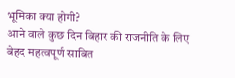भूमिका क्या होगी?
आने वाले कुछ दिन बिहार की राजनीति के लिए बेहद महत्वपूर्ण साबित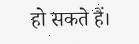हो सकते हैं।